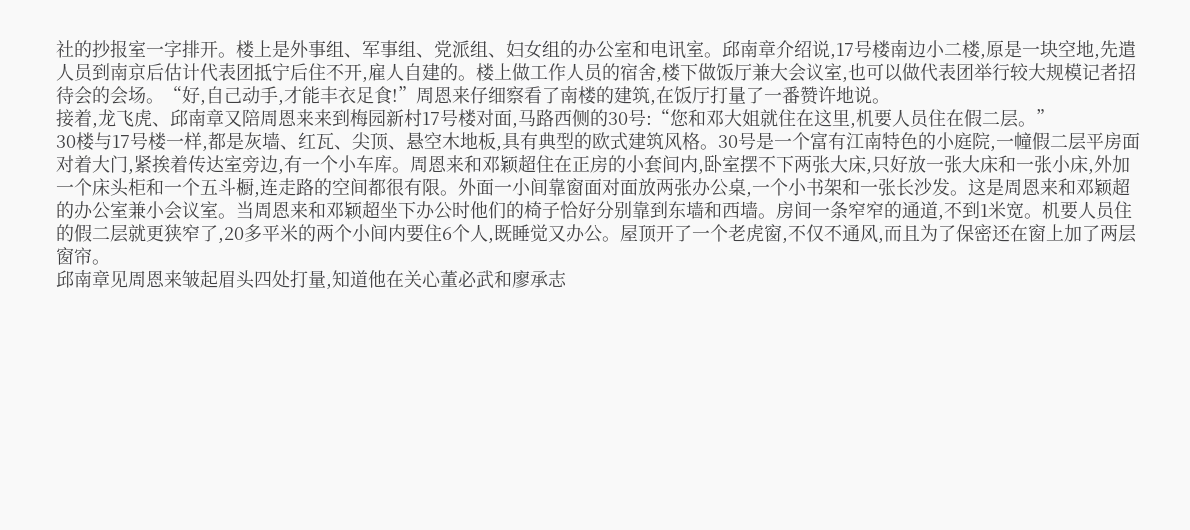社的抄报室一字排开。楼上是外事组、军事组、党派组、妇女组的办公室和电讯室。邱南章介绍说,17号楼南边小二楼,原是一块空地,先遣人员到南京后估计代表团抵宁后住不开,雇人自建的。楼上做工作人员的宿舍,楼下做饭厅兼大会议室,也可以做代表团举行较大规模记者招待会的会场。“好,自己动手,才能丰衣足食!”周恩来仔细察看了南楼的建筑,在饭厅打量了一番赞许地说。
接着,龙飞虎、邱南章又陪周恩来来到梅园新村17号楼对面,马路西侧的30号:“您和邓大姐就住在这里,机要人员住在假二层。”
30楼与17号楼一样,都是灰墙、红瓦、尖顶、悬空木地板,具有典型的欧式建筑风格。30号是一个富有江南特色的小庭院,一幢假二层平房面对着大门,紧挨着传达室旁边,有一个小车库。周恩来和邓颖超住在正房的小套间内,卧室摆不下两张大床,只好放一张大床和一张小床,外加一个床头柜和一个五斗橱,连走路的空间都很有限。外面一小间靠窗面对面放两张办公桌,一个小书架和一张长沙发。这是周恩来和邓颖超的办公室兼小会议室。当周恩来和邓颖超坐下办公时他们的椅子恰好分别靠到东墙和西墙。房间一条窄窄的通道,不到1米宽。机要人员住的假二层就更狭窄了,20多平米的两个小间内要住6个人,既睡觉又办公。屋顶开了一个老虎窗,不仅不通风,而且为了保密还在窗上加了两层窗帘。
邱南章见周恩来皱起眉头四处打量,知道他在关心董必武和廖承志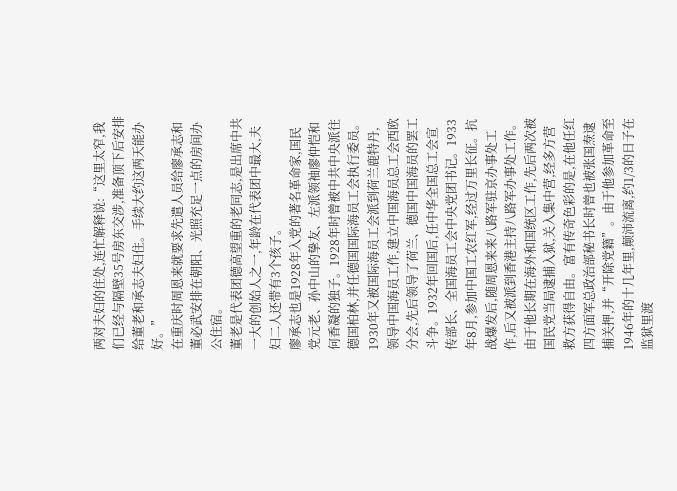两对夫妇的住处,连忙解释说:“这里太窄,我们已经与隔壁35号房东交涉,准备顶下后安排给董老和承志夫妇住。手续大约这两天能办好。”
在重庆时周恩来就要求先遣人员给廖承志和董必武安排在朝阳、光照充足一点的房间办公住宿。
董老是代表团德高望重的老同志,是出席中共一大的创始人之一,年龄在代表团中最大,夫妇二人还带有3个孩子。
廖承志也是1928年入党的著名革命家,国民党元老、孙中山的挚友、左派领袖廖仲恺和何香凝的独子。1928年时曾被中共中央派往德国柏林,并任德国国际海员工会执行委员。1930年又被国际海员工会派到荷兰鹿特丹,领导中国海员工作,建立中国海员总工会西欧分会,先后领导了荷兰、德国中国海员的罢工斗争。1932年回国后,任中华全国总工会宣传部长、全国海员工会中央党团书记。1933年8月,参加中国工农红军,经过万里长征。抗战爆发后,随周恩来来八路军驻京办事处工作,后又被派到香港主持八路军办事处工作。由于他长期在海外和国统区工作,先后两次被国民党当局逮捕入狱,关入集中营,经多方营救方获得自由。富有传奇色彩的是,在他任红四方面军总政治部秘书长时曾也被张国焘逮捕关押,并“开除党籍”。由于他参加革命至1946年的十几年里,颠沛流离,约1/3的日子在监狱里渡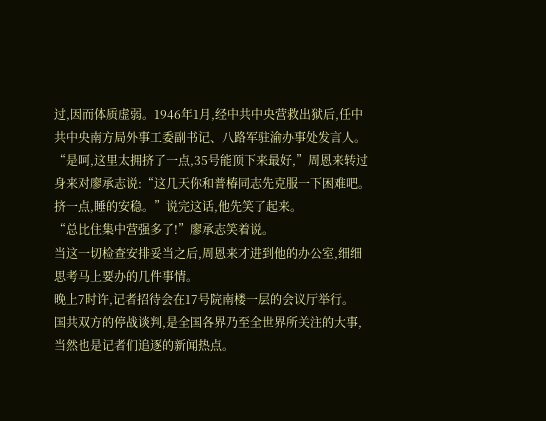过,因而体质虚弱。1946年1月,经中共中央营救出狱后,任中共中央南方局外事工委副书记、八路军驻渝办事处发言人。
“是呵,这里太拥挤了一点,35号能顶下来最好,”周恩来转过身来对廖承志说:“这几天你和普椿同志先克服一下困难吧。挤一点,睡的安稳。”说完这话,他先笑了起来。
“总比住集中营强多了!”廖承志笑着说。
当这一切检查安排妥当之后,周恩来才进到他的办公室,细细思考马上要办的几件事情。
晚上7时许,记者招待会在17号院南楼一层的会议厅举行。
国共双方的停战谈判,是全国各界乃至全世界所关注的大事,当然也是记者们追逐的新闻热点。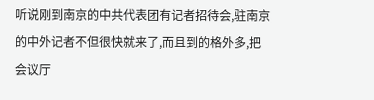听说刚到南京的中共代表团有记者招待会,驻南京的中外记者不但很快就来了,而且到的格外多,把会议厅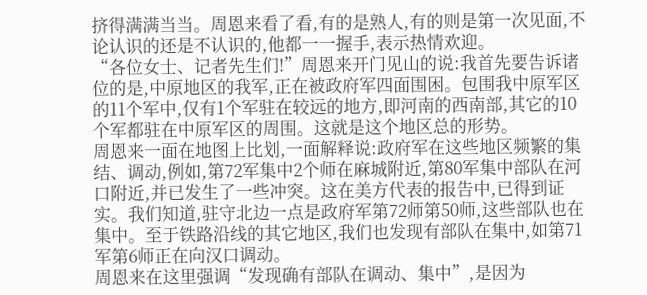挤得满满当当。周恩来看了看,有的是熟人,有的则是第一次见面,不论认识的还是不认识的,他都一一握手,表示热情欢迎。
“各位女士、记者先生们!”周恩来开门见山的说:我首先要告诉诸位的是,中原地区的我军,正在被政府军四面围困。包围我中原军区的11个军中,仅有1个军驻在较远的地方,即河南的西南部,其它的10个军都驻在中原军区的周围。这就是这个地区总的形势。
周恩来一面在地图上比划,一面解释说:政府军在这些地区频繁的集结、调动,例如,第72军集中2个师在麻城附近,第80军集中部队在河口附近,并已发生了一些冲突。这在美方代表的报告中,已得到证实。我们知道,驻守北边一点是政府军第72师第50师,这些部队也在集中。至于铁路沿线的其它地区,我们也发现有部队在集中,如第71军第6师正在向汉口调动。
周恩来在这里强调“发现确有部队在调动、集中”,是因为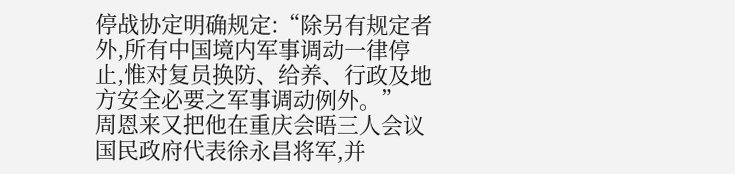停战协定明确规定:“除另有规定者外,所有中国境内军事调动一律停止,惟对复员换防、给养、行政及地方安全必要之军事调动例外。”
周恩来又把他在重庆会晤三人会议国民政府代表徐永昌将军,并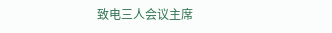致电三人会议主席